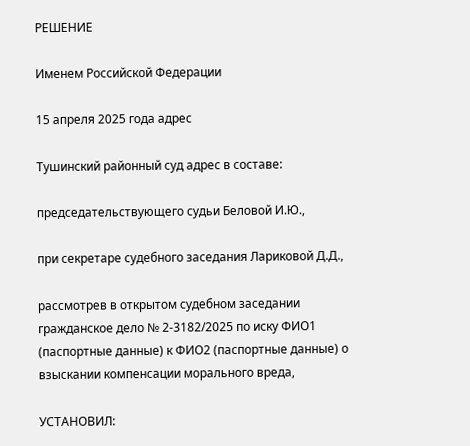РЕШЕНИЕ

Именем Российской Федерации

15 апреля 2025 года адрес

Тушинский районный суд адрес в составе:

председательствующего судьи Беловой И.Ю.,

при секретаре судебного заседания Лариковой Д.Д.,

рассмотрев в открытом судебном заседании гражданское дело № 2-3182/2025 по иску ФИО1 (паспортные данные) к ФИО2 (паспортные данные) о взыскании компенсации морального вреда,

УСТАНОВИЛ: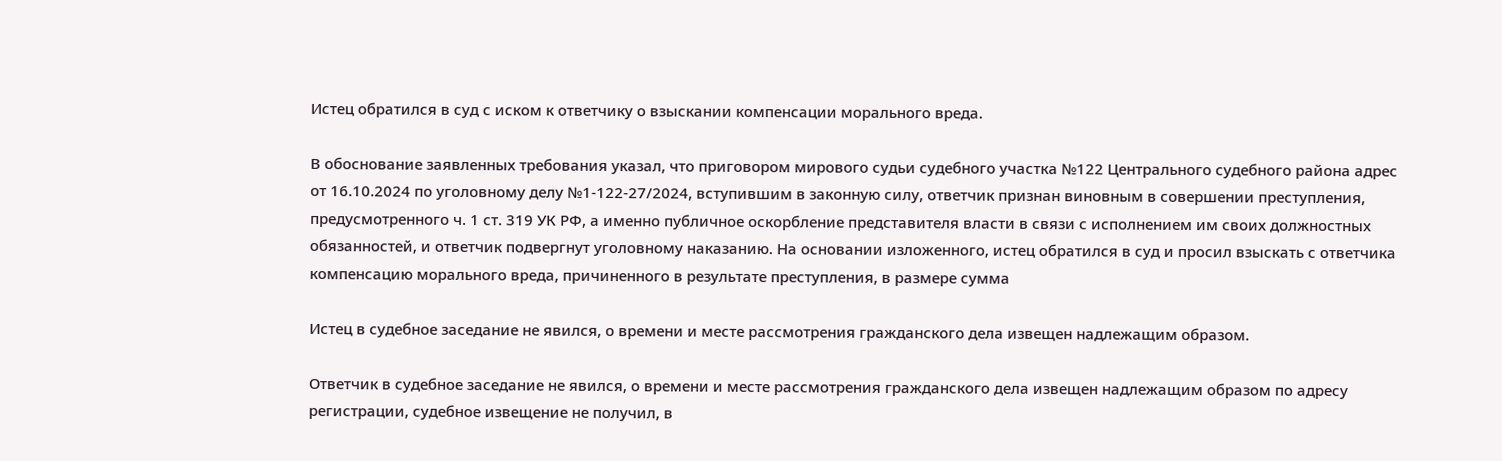Истец обратился в суд с иском к ответчику о взыскании компенсации морального вреда.

В обоснование заявленных требования указал, что приговором мирового судьи судебного участка №122 Центрального судебного района адрес от 16.10.2024 по уголовному делу №1-122-27/2024, вступившим в законную силу, ответчик признан виновным в совершении преступления, предусмотренного ч. 1 ст. 319 УК РФ, а именно публичное оскорбление представителя власти в связи с исполнением им своих должностных обязанностей, и ответчик подвергнут уголовному наказанию. На основании изложенного, истец обратился в суд и просил взыскать с ответчика компенсацию морального вреда, причиненного в результате преступления, в размере сумма

Истец в судебное заседание не явился, о времени и месте рассмотрения гражданского дела извещен надлежащим образом.

Ответчик в судебное заседание не явился, о времени и месте рассмотрения гражданского дела извещен надлежащим образом по адресу регистрации, судебное извещение не получил, в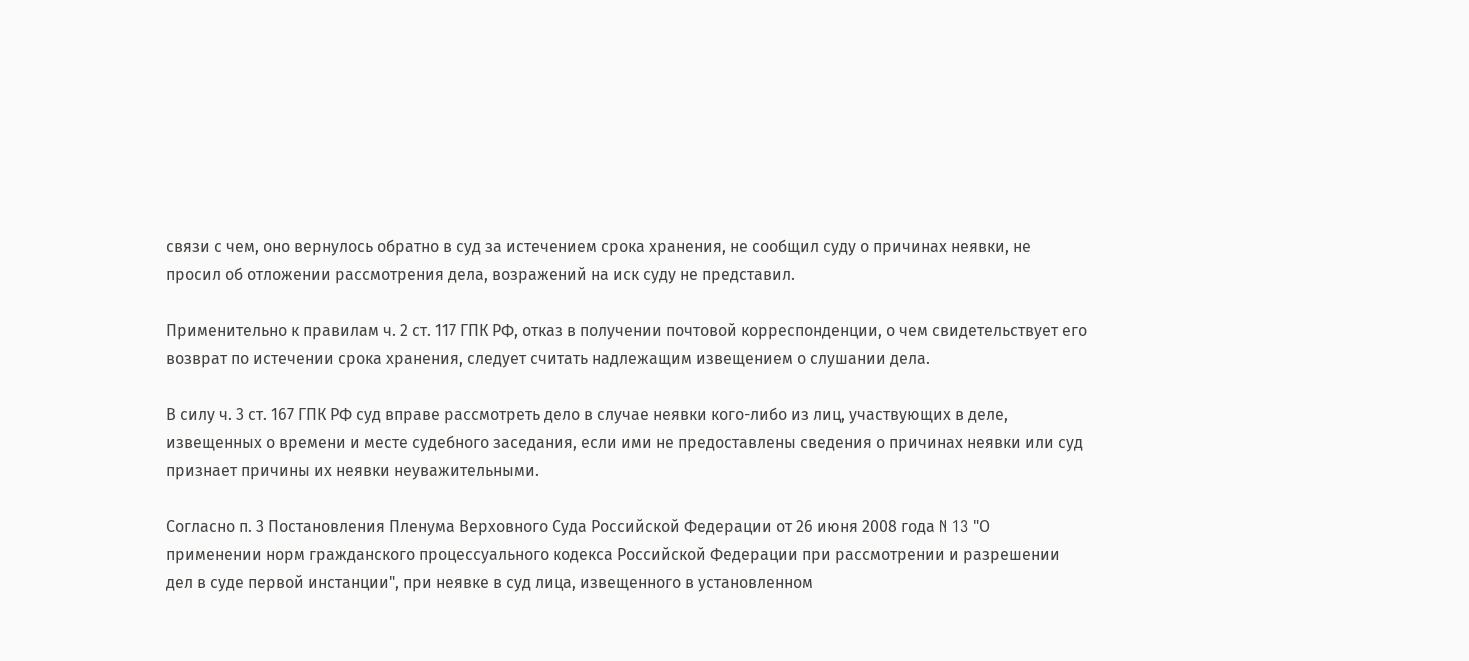связи с чем, оно вернулось обратно в суд за истечением срока хранения, не сообщил суду о причинах неявки, не просил об отложении рассмотрения дела, возражений на иск суду не представил.

Применительно к правилам ч. 2 ст. 117 ГПК РФ, отказ в получении почтовой корреспонденции, о чем свидетельствует его возврат по истечении срока хранения, следует считать надлежащим извещением о слушании дела.

В силу ч. 3 ст. 167 ГПК РФ суд вправе рассмотреть дело в случае неявки кого-либо из лиц, участвующих в деле, извещенных о времени и месте судебного заседания, если ими не предоставлены сведения о причинах неявки или суд признает причины их неявки неуважительными.

Согласно п. 3 Постановления Пленума Верховного Суда Российской Федерации от 26 июня 2008 года N 13 "О применении норм гражданского процессуального кодекса Российской Федерации при рассмотрении и разрешении дел в суде первой инстанции", при неявке в суд лица, извещенного в установленном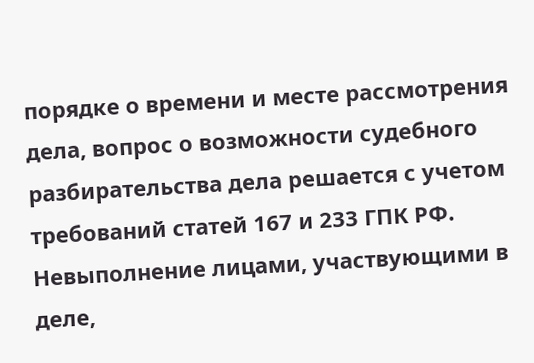порядке о времени и месте рассмотрения дела, вопрос о возможности судебного разбирательства дела решается с учетом требований статей 167 и 233 ГПК РФ. Невыполнение лицами, участвующими в деле,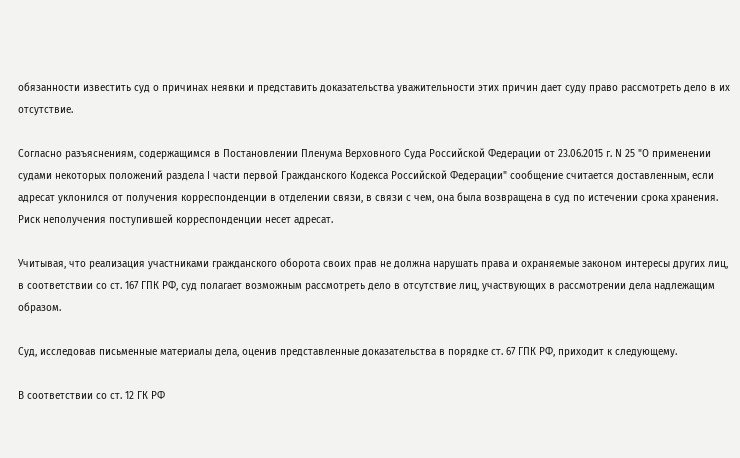обязанности известить суд о причинах неявки и представить доказательства уважительности этих причин дает суду право рассмотреть дело в их отсутствие.

Согласно разъяснениям, содержащимся в Постановлении Пленума Верховного Суда Российской Федерации от 23.06.2015 г. N 25 "О применении судами некоторых положений раздела I части первой Гражданского Кодекса Российской Федерации" сообщение считается доставленным, если адресат уклонился от получения корреспонденции в отделении связи, в связи с чем, она была возвращена в суд по истечении срока хранения. Риск неполучения поступившей корреспонденции несет адресат.

Учитывая, что реализация участниками гражданского оборота своих прав не должна нарушать права и охраняемые законом интересы других лиц, в соответствии со ст. 167 ГПК РФ, суд полагает возможным рассмотреть дело в отсутствие лиц, участвующих в рассмотрении дела надлежащим образом.

Суд, исследовав письменные материалы дела, оценив представленные доказательства в порядке ст. 67 ГПК РФ, приходит к следующему.

В соответствии со ст. 12 ГК РФ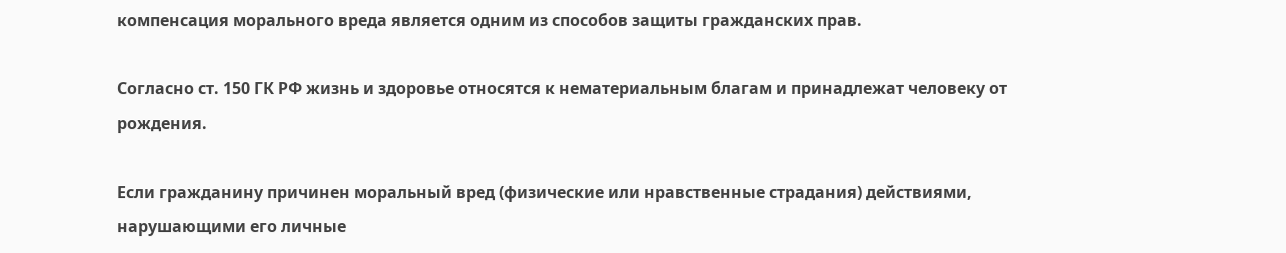компенсация морального вреда является одним из способов защиты гражданских прав.

Согласно ст. 150 ГК РФ жизнь и здоровье относятся к нематериальным благам и принадлежат человеку от рождения.

Если гражданину причинен моральный вред (физические или нравственные страдания) действиями, нарушающими его личные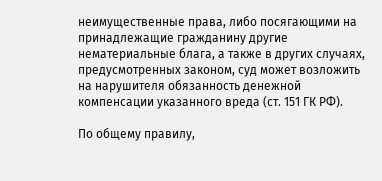неимущественные права, либо посягающими на принадлежащие гражданину другие нематериальные блага, а также в других случаях, предусмотренных законом, суд может возложить на нарушителя обязанность денежной компенсации указанного вреда (ст. 151 ГК РФ).

По общему правилу,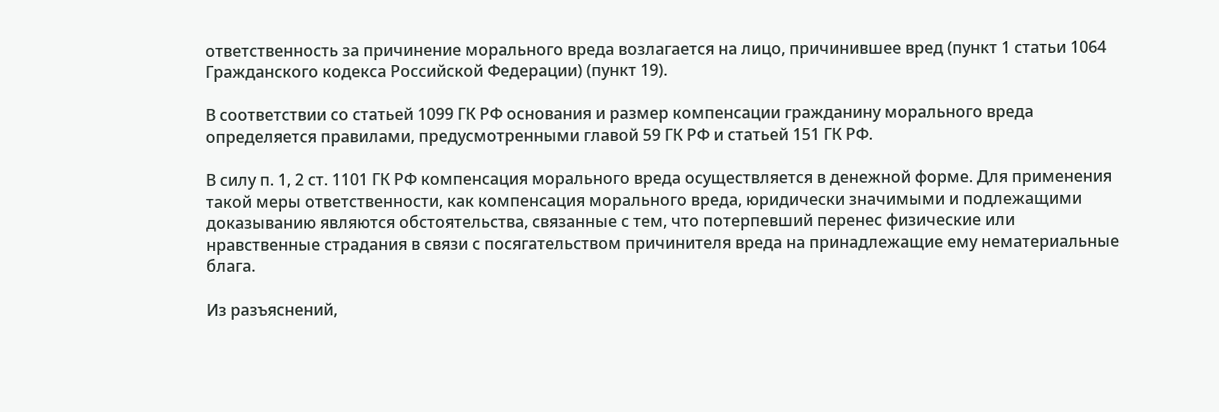ответственность за причинение морального вреда возлагается на лицо, причинившее вред (пункт 1 статьи 1064 Гражданского кодекса Российской Федерации) (пункт 19).

В соответствии со статьей 1099 ГК РФ основания и размер компенсации гражданину морального вреда определяется правилами, предусмотренными главой 59 ГК РФ и статьей 151 ГК РФ.

В силу п. 1, 2 ст. 1101 ГК РФ компенсация морального вреда осуществляется в денежной форме. Для применения такой меры ответственности, как компенсация морального вреда, юридически значимыми и подлежащими доказыванию являются обстоятельства, связанные с тем, что потерпевший перенес физические или нравственные страдания в связи с посягательством причинителя вреда на принадлежащие ему нематериальные блага.

Из разъяснений,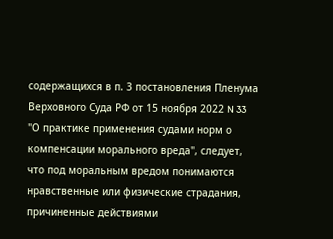содержащихся в п. 3 постановления Пленума Верховного Суда РФ от 15 ноября 2022 N 33 "О практике применения судами норм о компенсации морального вреда", следует, что под моральным вредом понимаются нравственные или физические страдания, причиненные действиями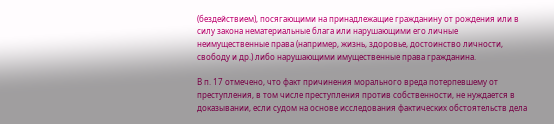(бездействием), посягающими на принадлежащие гражданину от рождения или в силу закона нематериальные блага или нарушающими его личные неимущественные права (например, жизнь, здоровье, достоинство личности, свободу и др.) либо нарушающими имущественные права гражданина.

В п. 17 отмечено, что факт причинения морального вреда потерпевшему от преступления, в том числе преступления против собственности, не нуждается в доказывании, если судом на основе исследования фактических обстоятельств дела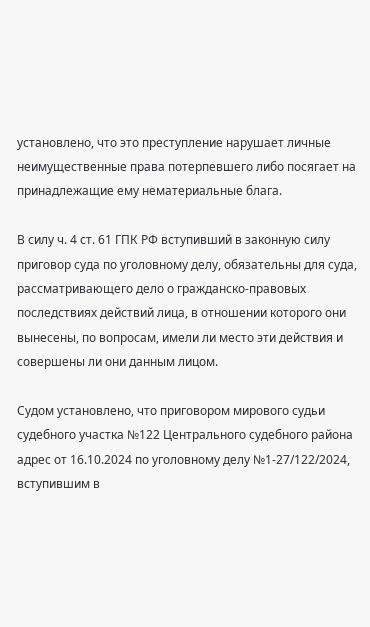установлено, что это преступление нарушает личные неимущественные права потерпевшего либо посягает на принадлежащие ему нематериальные блага.

В силу ч. 4 ст. 61 ГПК РФ вступивший в законную силу приговор суда по уголовному делу, обязательны для суда, рассматривающего дело о гражданско-правовых последствиях действий лица, в отношении которого они вынесены, по вопросам, имели ли место эти действия и совершены ли они данным лицом.

Судом установлено, что приговором мирового судьи судебного участка №122 Центрального судебного района адрес от 16.10.2024 по уголовному делу №1-27/122/2024, вступившим в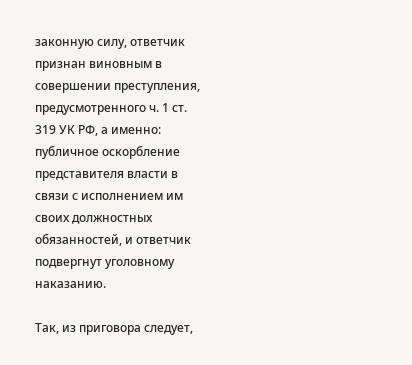законную силу, ответчик признан виновным в совершении преступления, предусмотренного ч. 1 ст. 319 УК РФ, а именно: публичное оскорбление представителя власти в связи с исполнением им своих должностных обязанностей, и ответчик подвергнут уголовному наказанию.

Так, из приговора следует,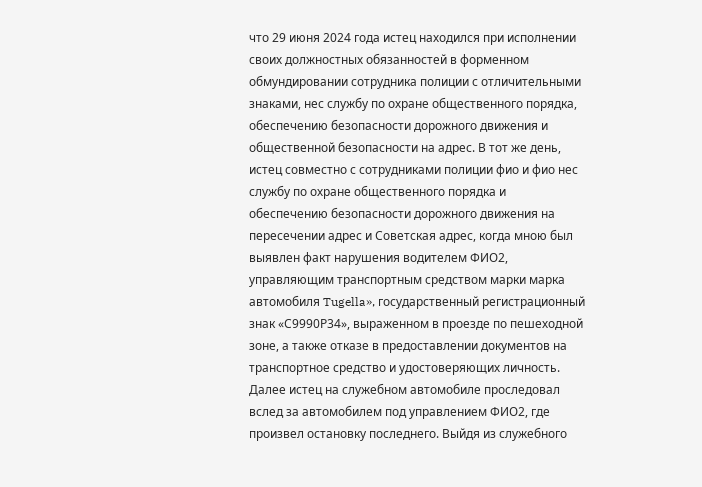что 29 июня 2024 года истец находился при исполнении своих должностных обязанностей в форменном обмундировании сотрудника полиции с отличительными знаками, нес службу по охране общественного порядка, обеспечению безопасности дорожного движения и общественной безопасности на адрес. В тот же день, истец совместно с сотрудниками полиции фио и фио нес службу по охране общественного порядка и обеспечению безопасности дорожного движения на пересечении адрес и Советская адрес, когда мною был выявлен факт нарушения водителем ФИО2, управляющим транспортным средством марки марка автомобиля Tugella», государственный регистрационный знак «С9990Р34», выраженном в проезде по пешеходной зоне, а также отказе в предоставлении документов на транспортное средство и удостоверяющих личность. Далее истец на служебном автомобиле проследовал вслед за автомобилем под управлением ФИО2, где произвел остановку последнего. Выйдя из служебного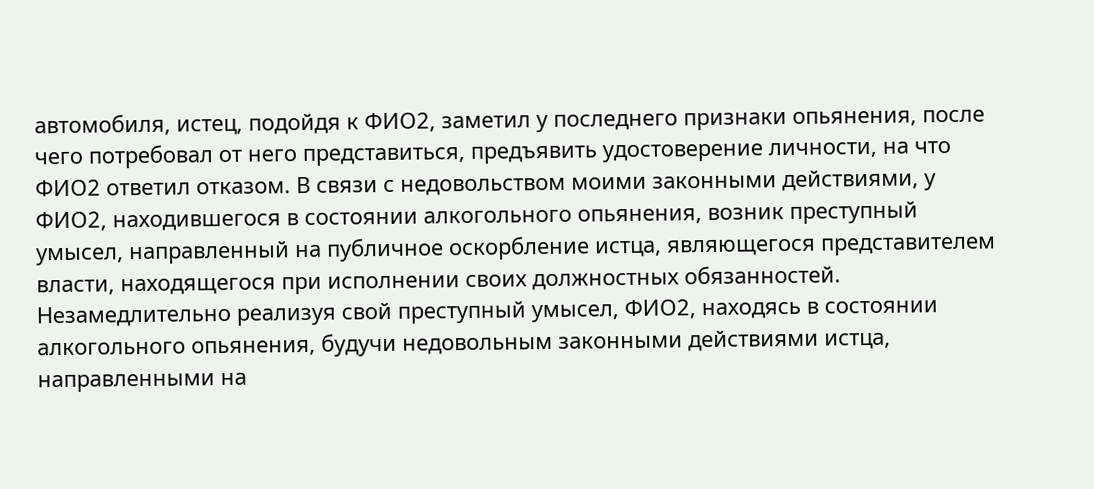автомобиля, истец, подойдя к ФИО2, заметил у последнего признаки опьянения, после чего потребовал от него представиться, предъявить удостоверение личности, на что ФИО2 ответил отказом. В связи с недовольством моими законными действиями, у ФИО2, находившегося в состоянии алкогольного опьянения, возник преступный умысел, направленный на публичное оскорбление истца, являющегося представителем власти, находящегося при исполнении своих должностных обязанностей. Незамедлительно реализуя свой преступный умысел, ФИО2, находясь в состоянии алкогольного опьянения, будучи недовольным законными действиями истца, направленными на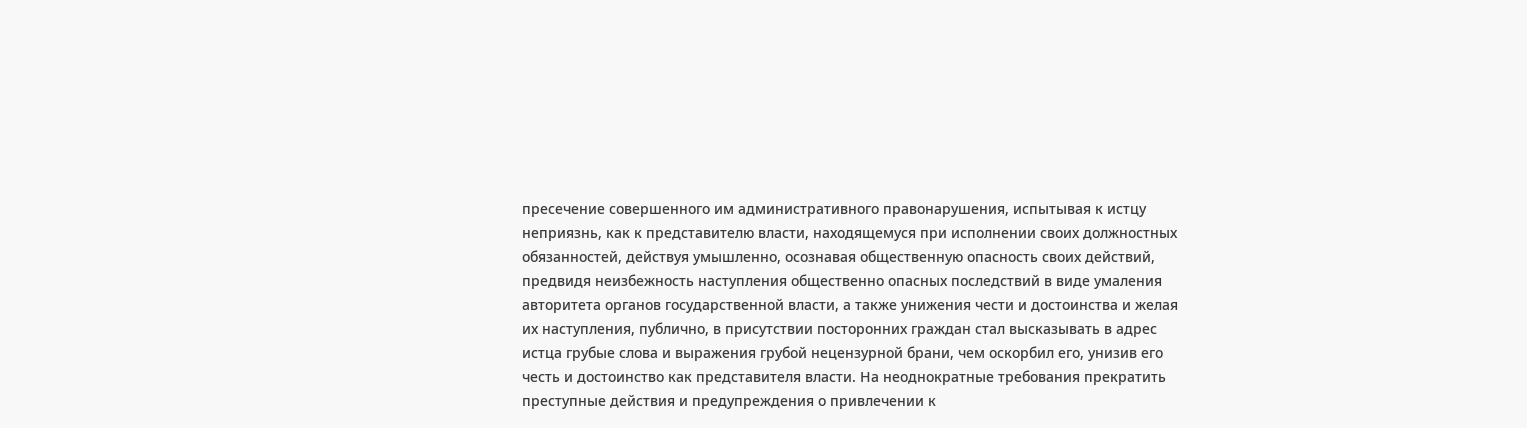пресечение совершенного им административного правонарушения, испытывая к истцу неприязнь, как к представителю власти, находящемуся при исполнении своих должностных обязанностей, действуя умышленно, осознавая общественную опасность своих действий, предвидя неизбежность наступления общественно опасных последствий в виде умаления авторитета органов государственной власти, а также унижения чести и достоинства и желая их наступления, публично, в присутствии посторонних граждан стал высказывать в адрес истца грубые слова и выражения грубой нецензурной брани, чем оскорбил его, унизив его честь и достоинство как представителя власти. На неоднократные требования прекратить преступные действия и предупреждения о привлечении к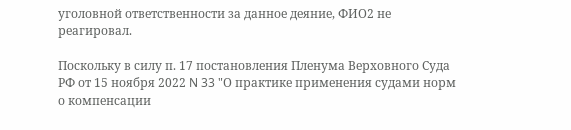уголовной ответственности за данное деяние, ФИО2 не реагировал.

Поскольку в силу п. 17 постановления Пленума Верховного Суда РФ от 15 ноября 2022 N 33 "О практике применения судами норм о компенсации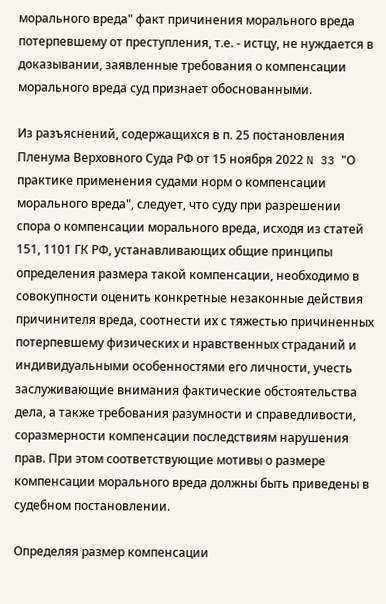морального вреда" факт причинения морального вреда потерпевшему от преступления, т.е. - истцу, не нуждается в доказывании, заявленные требования о компенсации морального вреда суд признает обоснованными.

Из разъяснений, содержащихся в п. 25 постановления Пленума Верховного Суда РФ от 15 ноября 2022 N 33 "О практике применения судами норм о компенсации морального вреда", следует, что суду при разрешении спора о компенсации морального вреда, исходя из статей 151, 1101 ГК РФ, устанавливающих общие принципы определения размера такой компенсации, необходимо в совокупности оценить конкретные незаконные действия причинителя вреда, соотнести их с тяжестью причиненных потерпевшему физических и нравственных страданий и индивидуальными особенностями его личности, учесть заслуживающие внимания фактические обстоятельства дела, а также требования разумности и справедливости, соразмерности компенсации последствиям нарушения прав. При этом соответствующие мотивы о размере компенсации морального вреда должны быть приведены в судебном постановлении.

Определяя размер компенсации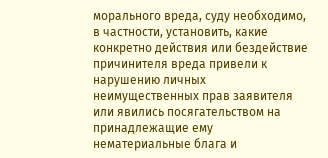морального вреда, суду необходимо, в частности, установить, какие конкретно действия или бездействие причинителя вреда привели к нарушению личных неимущественных прав заявителя или явились посягательством на принадлежащие ему нематериальные блага и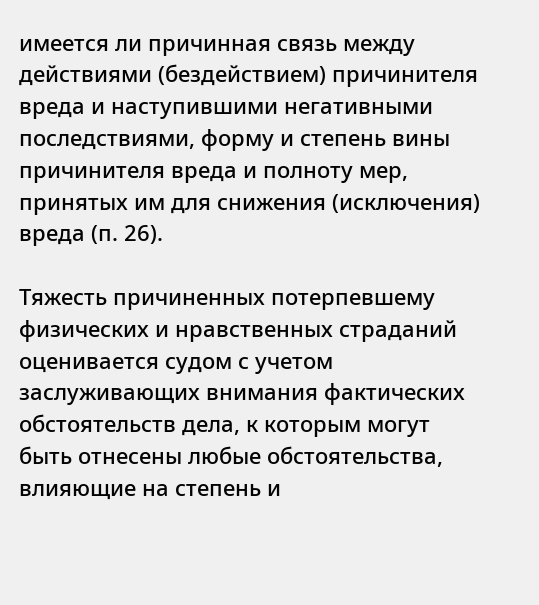имеется ли причинная связь между действиями (бездействием) причинителя вреда и наступившими негативными последствиями, форму и степень вины причинителя вреда и полноту мер, принятых им для снижения (исключения) вреда (п. 26).

Тяжесть причиненных потерпевшему физических и нравственных страданий оценивается судом с учетом заслуживающих внимания фактических обстоятельств дела, к которым могут быть отнесены любые обстоятельства, влияющие на степень и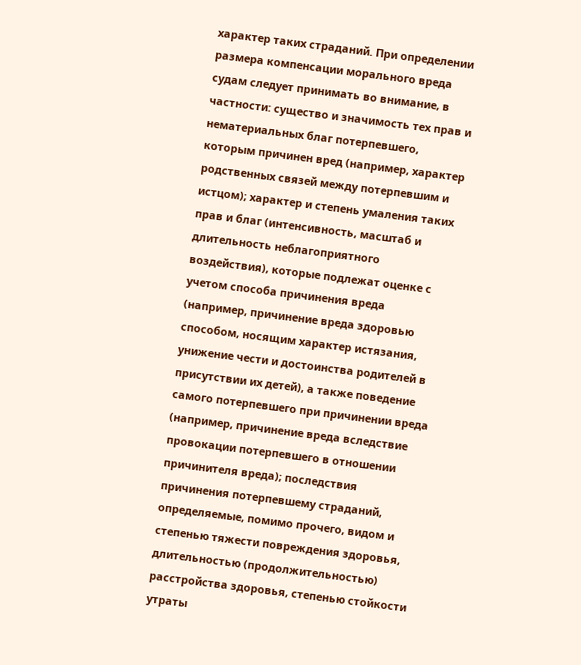характер таких страданий. При определении размера компенсации морального вреда судам следует принимать во внимание, в частности: существо и значимость тех прав и нематериальных благ потерпевшего, которым причинен вред (например, характер родственных связей между потерпевшим и истцом); характер и степень умаления таких прав и благ (интенсивность, масштаб и длительность неблагоприятного воздействия), которые подлежат оценке с учетом способа причинения вреда (например, причинение вреда здоровью способом, носящим характер истязания, унижение чести и достоинства родителей в присутствии их детей), а также поведение самого потерпевшего при причинении вреда (например, причинение вреда вследствие провокации потерпевшего в отношении причинителя вреда); последствия причинения потерпевшему страданий, определяемые, помимо прочего, видом и степенью тяжести повреждения здоровья, длительностью (продолжительностью) расстройства здоровья, степенью стойкости утраты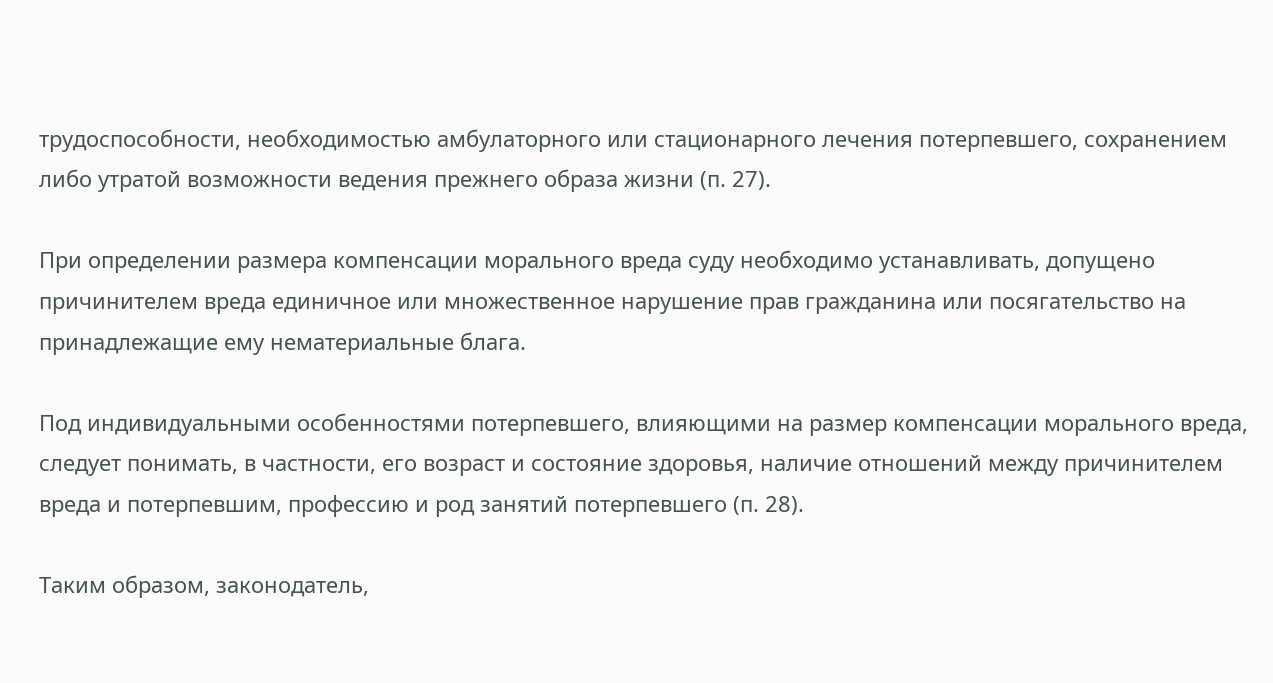трудоспособности, необходимостью амбулаторного или стационарного лечения потерпевшего, сохранением либо утратой возможности ведения прежнего образа жизни (п. 27).

При определении размера компенсации морального вреда суду необходимо устанавливать, допущено причинителем вреда единичное или множественное нарушение прав гражданина или посягательство на принадлежащие ему нематериальные блага.

Под индивидуальными особенностями потерпевшего, влияющими на размер компенсации морального вреда, следует понимать, в частности, его возраст и состояние здоровья, наличие отношений между причинителем вреда и потерпевшим, профессию и род занятий потерпевшего (п. 28).

Таким образом, законодатель,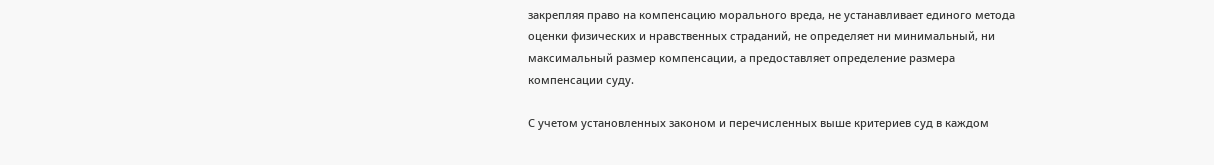закрепляя право на компенсацию морального вреда, не устанавливает единого метода оценки физических и нравственных страданий, не определяет ни минимальный, ни максимальный размер компенсации, а предоставляет определение размера компенсации суду.

С учетом установленных законом и перечисленных выше критериев суд в каждом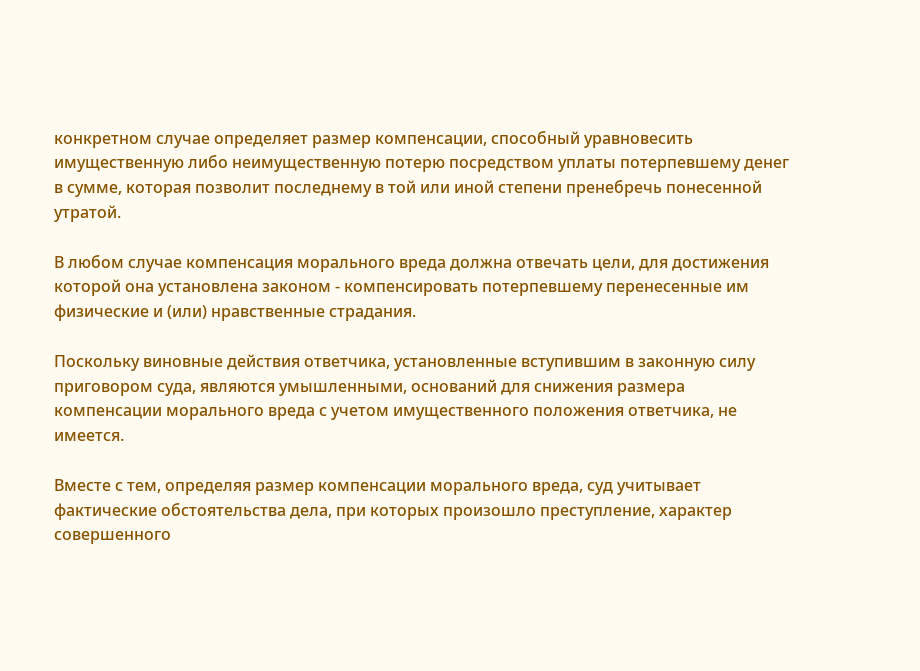конкретном случае определяет размер компенсации, способный уравновесить имущественную либо неимущественную потерю посредством уплаты потерпевшему денег в сумме, которая позволит последнему в той или иной степени пренебречь понесенной утратой.

В любом случае компенсация морального вреда должна отвечать цели, для достижения которой она установлена законом - компенсировать потерпевшему перенесенные им физические и (или) нравственные страдания.

Поскольку виновные действия ответчика, установленные вступившим в законную силу приговором суда, являются умышленными, оснований для снижения размера компенсации морального вреда с учетом имущественного положения ответчика, не имеется.

Вместе с тем, определяя размер компенсации морального вреда, суд учитывает фактические обстоятельства дела, при которых произошло преступление, характер совершенного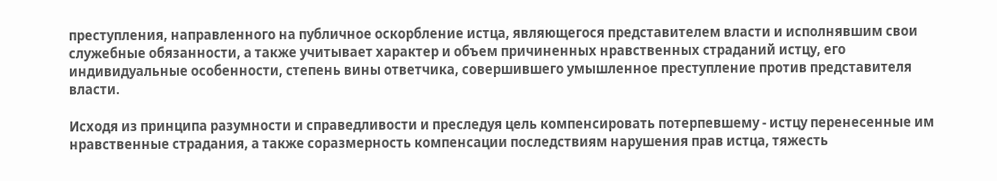преступления, направленного на публичное оскорбление истца, являющегося представителем власти и исполнявшим свои служебные обязанности, а также учитывает характер и объем причиненных нравственных страданий истцу, его индивидуальные особенности, степень вины ответчика, совершившего умышленное преступление против представителя власти.

Исходя из принципа разумности и справедливости и преследуя цель компенсировать потерпевшему - истцу перенесенные им нравственные страдания, а также соразмерность компенсации последствиям нарушения прав истца, тяжесть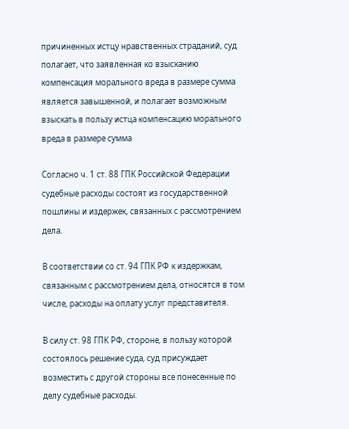причиненных истцу нравственных страданий, суд полагает, что заявленная ко взысканию компенсация морального вреда в размере сумма является завышенной, и полагает возможным взыскать в пользу истца компенсацию морального вреда в размере сумма

Согласно ч. 1 ст. 88 ГПК Российской Федерации судебные расходы состоят из государственной пошлины и издержек, связанных с рассмотрением дела.

В соответствии со ст. 94 ГПК РФ к издержкам, связанным с рассмотрением дела, относятся в том числе, расходы на оплату услуг представителя.

В силу ст. 98 ГПК РФ, стороне, в пользу которой состоялось решение суда, суд присуждает возместить с другой стороны все понесенные по делу судебные расходы.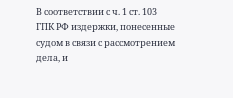В соответствии с ч. 1 ст. 103 ГПК РФ издержки, понесенные судом в связи с рассмотрением дела, и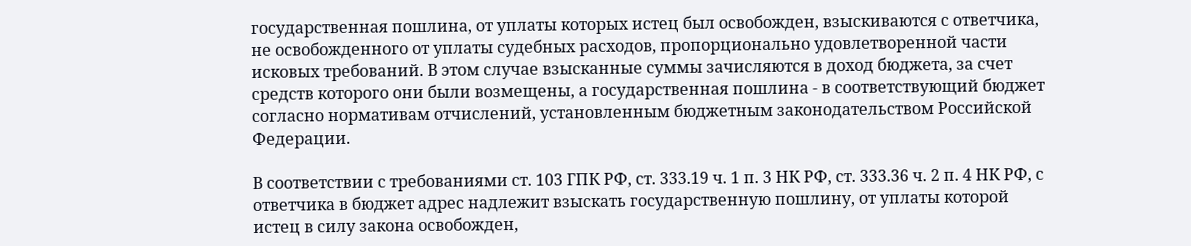государственная пошлина, от уплаты которых истец был освобожден, взыскиваются с ответчика, не освобожденного от уплаты судебных расходов, пропорционально удовлетворенной части исковых требований. В этом случае взысканные суммы зачисляются в доход бюджета, за счет средств которого они были возмещены, а государственная пошлина - в соответствующий бюджет согласно нормативам отчислений, установленным бюджетным законодательством Российской Федерации.

В соответствии с требованиями ст. 103 ГПК РФ, ст. 333.19 ч. 1 п. 3 НК РФ, ст. 333.36 ч. 2 п. 4 НК РФ, с ответчика в бюджет адрес надлежит взыскать государственную пошлину, от уплаты которой истец в силу закона освобожден,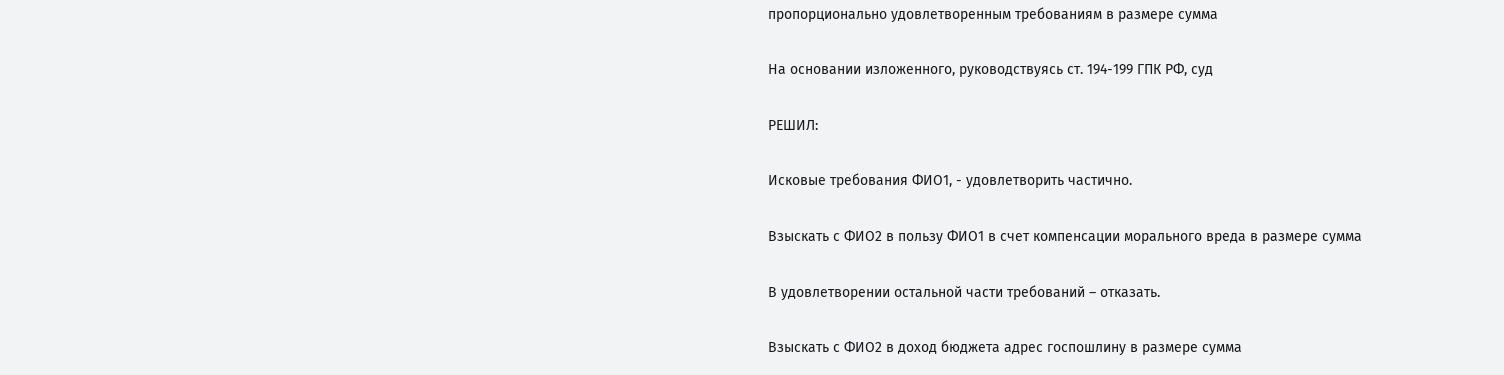пропорционально удовлетворенным требованиям в размере сумма

На основании изложенного, руководствуясь ст. 194-199 ГПК РФ, суд

РЕШИЛ:

Исковые требования ФИО1, - удовлетворить частично.

Взыскать с ФИО2 в пользу ФИО1 в счет компенсации морального вреда в размере сумма

В удовлетворении остальной части требований – отказать.

Взыскать с ФИО2 в доход бюджета адрес госпошлину в размере сумма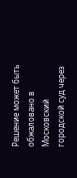Решение может быть обжаловано в Московский городской суд через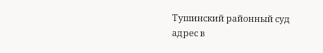Тушинский районный суд адрес в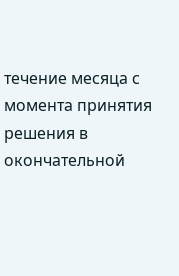течение месяца с момента принятия решения в окончательной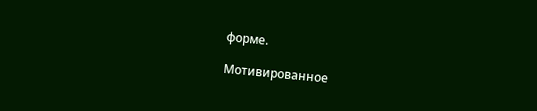форме.

Мотивированное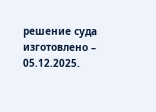решение суда изготовлено – 05.12.2025.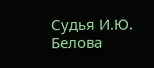Судья И.Ю. Белова